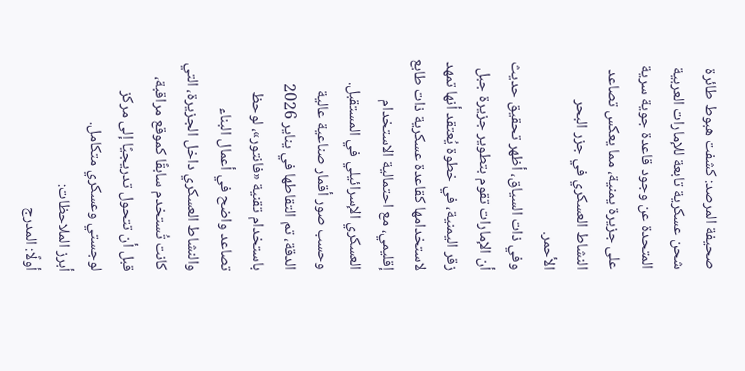صحيفة المرصد: كشفت هبوط طائرة شحن عسكرية تابعة للإمارات العربية المتحدة عن وجود قاعدة جوية سرية على جزيرة يمنية، مما يعكس تصاعد النشاط العسكري في جزر البحر الأحمر.
وفي ذات السياق، أظهر تحقيق حديث أن الإمارات تقوم بتطوير جزيرة جبل زقر اليمنية، في خطوة يُعتقد أنها تمهد لاستخدامها كقاعدة عسكرية ذات طابع إقليمي، مع احتمالية الاستخدام العسكري الإسرائيلي في المستقبل.
وحسب صور أقمار صناعية عالية الدقة، تم التقاطها في يناير 2026 باستخدام تقنية «فانتور»، لوحظ تصاعد واضح في أعمال البناء والنشاط العسكري داخل الجزيرة، التي كانت تُستخدم سابقًا كموقع مراقبة، قبل أن تتحول تدريجيًا إلى مركز لوجستي وعسكري متكامل.
أبرز الملاحظات:
أولًا: المدرج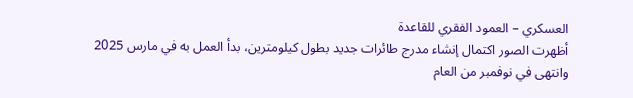العسكري – العمود الفقري للقاعدة
أظهرت الصور اكتمال إنشاء مدرج طائرات جديد بطول كيلومترين، بدأ العمل به في مارس 2025 وانتهى في نوفمبر من العام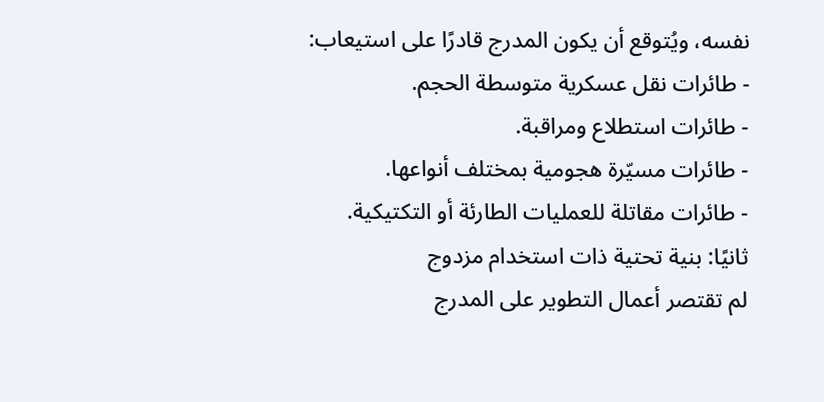نفسه، ويُتوقع أن يكون المدرج قادرًا على استيعاب:
- طائرات نقل عسكرية متوسطة الحجم.
- طائرات استطلاع ومراقبة.
- طائرات مسيّرة هجومية بمختلف أنواعها.
- طائرات مقاتلة للعمليات الطارئة أو التكتيكية.
ثانيًا: بنية تحتية ذات استخدام مزدوج
لم تقتصر أعمال التطوير على المدرج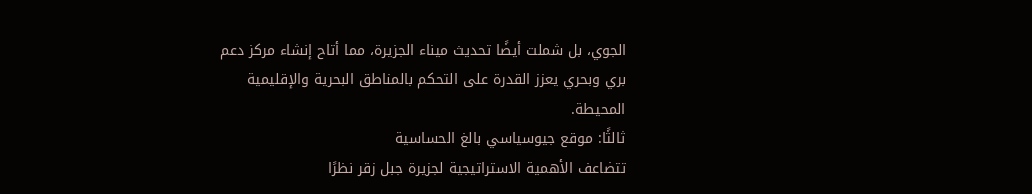الجوي، بل شملت أيضًا تحديث ميناء الجزيرة، مما أتاح إنشاء مركز دعم بري وبحري يعزز القدرة على التحكم بالمناطق البحرية والإقليمية المحيطة.
ثالثًا: موقع جيوسياسي بالغ الحساسية
تتضاعف الأهمية الاستراتيجية لجزيرة جبل زقر نظرًا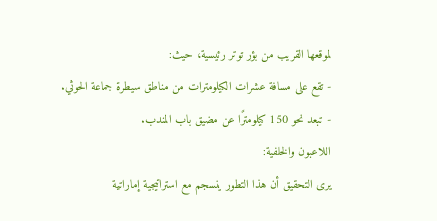لموقعها القريب من بؤر توتر رئيسية، حيث:
- تقع على مسافة عشرات الكيلومترات من مناطق سيطرة جماعة الحوثي.
- تبعد نحو 150 كيلومترًا عن مضيق باب المندب.
اللاعبون والخلفية:
يرى التحقيق أن هذا التطور ينسجم مع استراتيجية إماراتية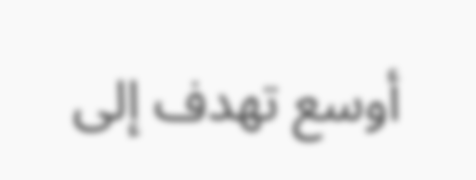أوسع تهدف إلى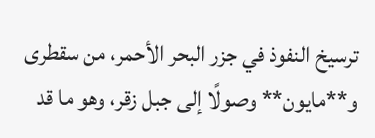ترسيخ النفوذ في جزر البحر الأحمر، من سقطرى و**مايون** وصولًا إلى جبل زقر، وهو ما قد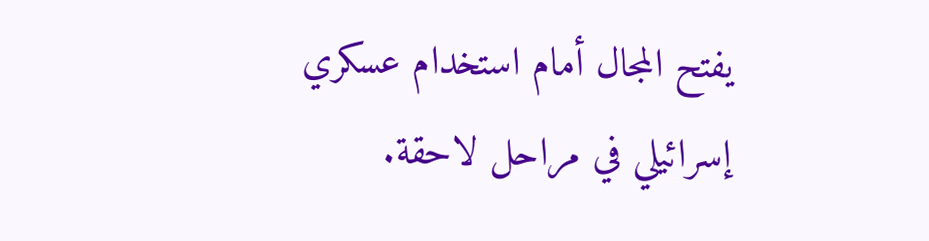يفتح المجال أمام استخدام عسكري إسرائيلي في مراحل لاحقة.